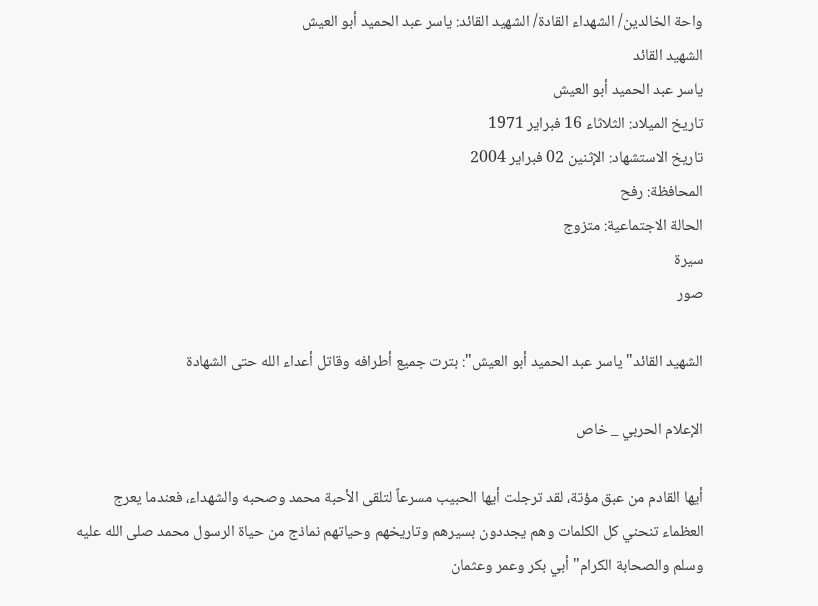واحة الخالدين/ الشهداء القادة/ الشهيد القائد: ياسر عبد الحميد أبو العيش
الشهيد القائد
ياسر عبد الحميد أبو العيش
تاريخ الميلاد: الثلاثاء 16 فبراير 1971
تاريخ الاستشهاد: الإثنين 02 فبراير 2004
المحافظة: رفح
الحالة الاجتماعية: متزوج
سيرة
صور

الشهيد القائد" ياسر عبد الحميد أبو العيش": بترت جميع أطرافه وقاتل أعداء الله حتى الشهادة

الإعلام الحربي _ خاص

أيها القادم من عبق مؤتة، لقد ترجلت أيها الحبيب مسرعاً لتلقى الأحبة محمد وصحبه والشهداء، فعندما يعرج العظماء تنحني كل الكلمات وهم يجددون بسيرهم وتاريخهم وحياتهم نماذج من حياة الرسول محمد صلى الله عليه وسلم والصحابة الكرام" أبي بكر وعمر وعثمان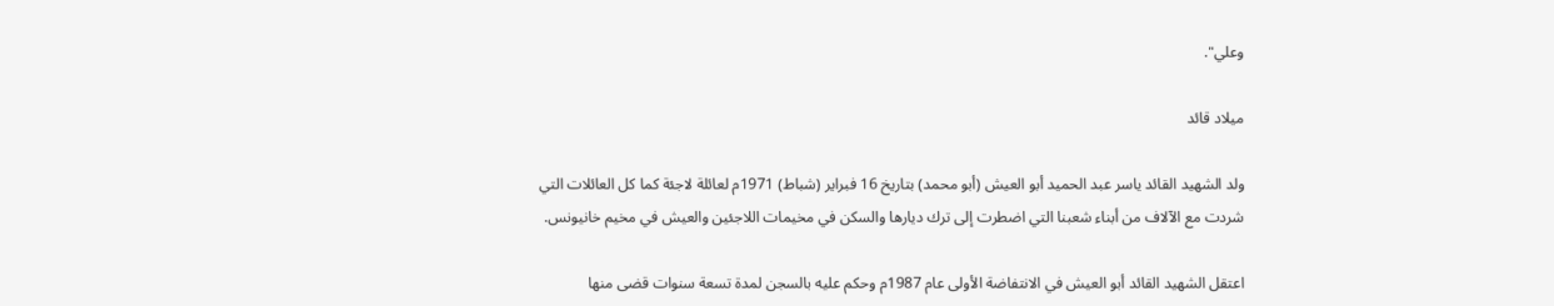وعلي".

ميلاد قائد

ولد الشهيد القائد ياسر عبد الحميد أبو العيش (أبو محمد) بتاريخ 16 فبراير (شباط) 1971م لعائلة لاجئة كما كل العائلات التي شردت مع الآلاف من أبناء شعبنا التي اضطرت إلى ترك ديارها والسكن في مخيمات اللاجئين والعيش في مخيم خانيونس.

اعتقل الشهيد القائد أبو العيش في الانتفاضة الأولى عام 1987م وحكم عليه بالسجن لمدة تسعة سنوات قضى منها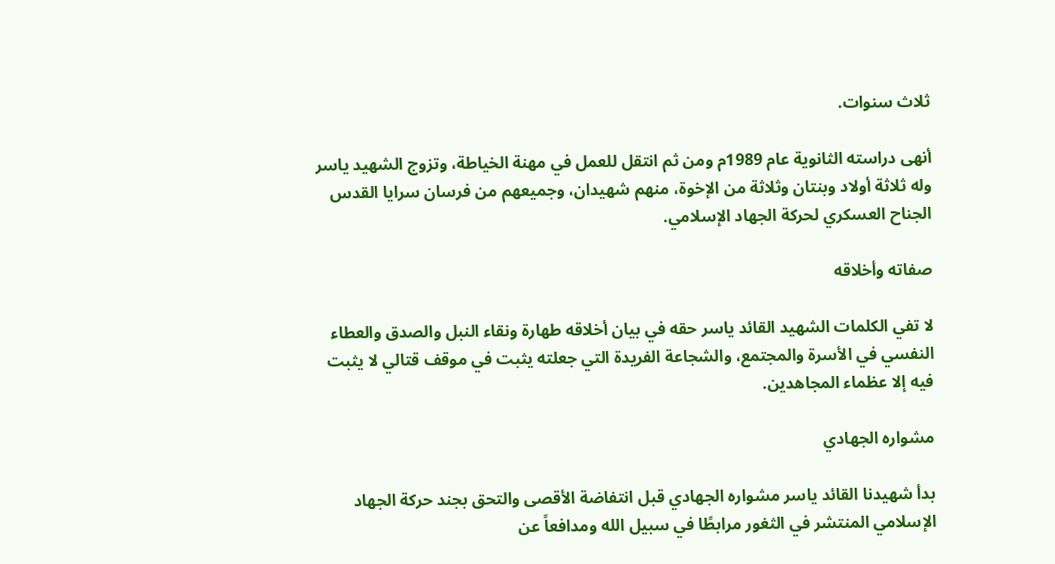ثلاث سنوات.

أنهى دراسته الثانوية عام 1989م ومن ثم انتقل للعمل في مهنة الخياطة، وتزوج الشهيد ياسر وله ثلاثة أولاد وبنتان وثلاثة من الإخوة، منهم شهيدان، وجميعهم من فرسان سرايا القدس الجناح العسكري لحركة الجهاد الإسلامي.

صفاته وأخلاقه

لا تفي الكلمات الشهيد القائد ياسر حقه في بيان أخلاقه طهارة ونقاء النبل والصدق والعطاء النفسي في الأسرة والمجتمع، والشجاعة الفريدة التي جعلته يثبت في موقف قتالي لا يثبت فيه إلا عظماء المجاهدين.

مشواره الجهادي

بدأ شهيدنا القائد ياسر مشواره الجهادي قبل انتفاضة الأقصى والتحق بجند حركة الجهاد الإسلامي المنتشر في الثغور مرابطًا في سبيل الله ومدافعاً عن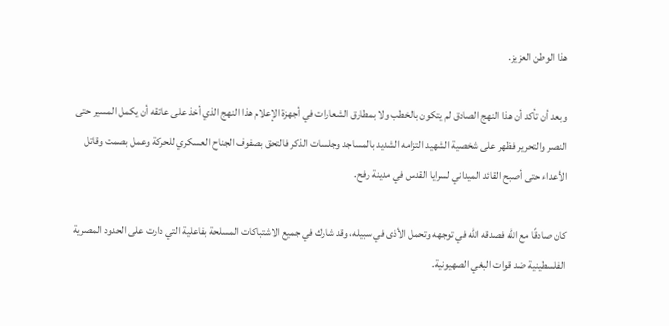هذا الوطن العزيز.

وبعد أن تأكد أن هذا النهج الصادق لم يتكون بالخطب ولا بمطارق الشعارات في أجهزة الإعلام هذا النهج الذي أخذ على عاتقه أن يكمل المسير حتى النصر والتحرير فظهر على شخصية الشهيد التزامه الشديد بالمساجد وجلسات الذكر فالتحق بصفوف الجناح العسكري للحركة وعمل بصمت وقاتل الأعداء حتى أصبح القائد الميداني لسرايا القدس في مدينة رفح.

كان صادقًا مع الله فصدقه الله في توجهه وتحمل الأذى في سبيله، وقد شارك في جميع الاشتباكات المسلحة بفاعلية التي دارت على الحدود المصرية الفلسطينية ضد قوات البغي الصهيونية.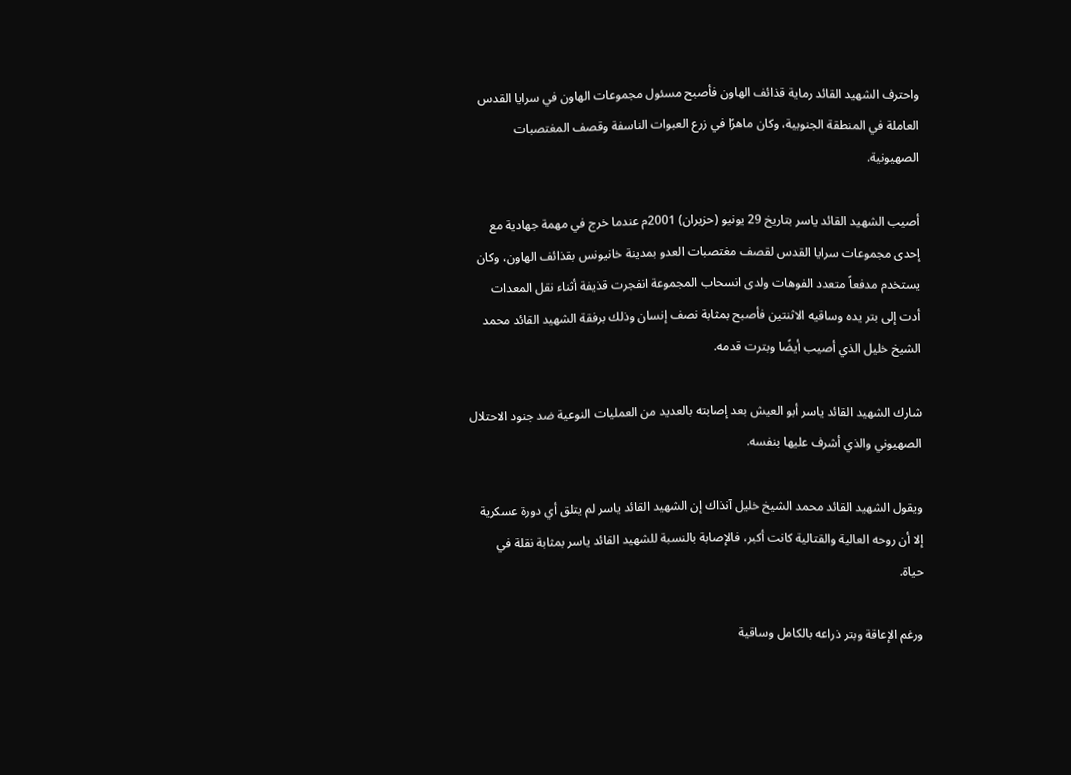واحترف الشهيد القائد رماية قذائف الهاون فأصبح مسئول مجموعات الهاون في سرايا القدس العاملة في المنطقة الجنوبية، وكان ماهرًا في زرع العبوات الناسفة وقصف المغتصبات الصهيونية.

أصيب الشهيد القائد ياسر بتاريخ 29 يونيو (حزيران) 2001م عندما خرج في مهمة جهادية مع إحدى مجموعات سرايا القدس لقصف مغتصبات العدو بمدينة خانيونس بقذائف الهاون، وكان يستخدم مدفعاً متعدد الفوهات ولدى انسحاب المجموعة انفجرت قذيفة أثناء نقل المعدات أدت إلى بتر يده وساقيه الاثنتين فأصبح بمثابة نصف إنسان وذلك برفقة الشهيد القائد محمد الشيخ خليل الذي أصيب أيضًا وبترت قدمه.

شارك الشهيد القائد ياسر أبو العيش بعد إصابته بالعديد من العمليات النوعية ضد جنود الاحتلال الصهيوني والذي أشرف عليها بنفسه.

ويقول الشهيد القائد محمد الشيخ خليل آنذاك إن الشهيد القائد ياسر لم يتلق أي دورة عسكرية إلا أن روحه العالية والقتالية كانت أكبر، فالإصابة بالنسبة للشهيد القائد ياسر بمثابة نقلة في حياة.

ورغم الإعاقة وبتر ذراعه بالكامل وساقية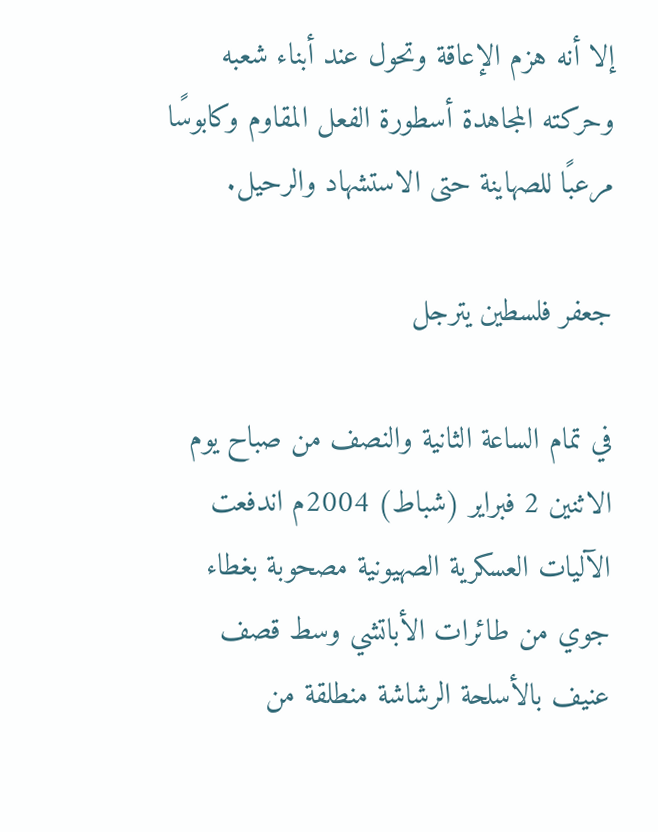إلا أنه هزم الإعاقة وتحول عند أبناء شعبه وحركته المجاهدة أسطورة الفعل المقاوم وكابوسًا مرعبًا للصهاينة حتى الاستشهاد والرحيل.

جعفر فلسطين يترجل

في تمام الساعة الثانية والنصف من صباح يوم الاثنين 2 فبراير (شباط) 2004م اندفعت الآليات العسكرية الصهيونية مصحوبة بغطاء جوي من طائرات الأباتشي وسط قصف عنيف بالأسلحة الرشاشة منطلقة من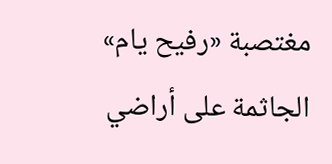مغتصبة «رفيح يام» الجاثمة على أراضي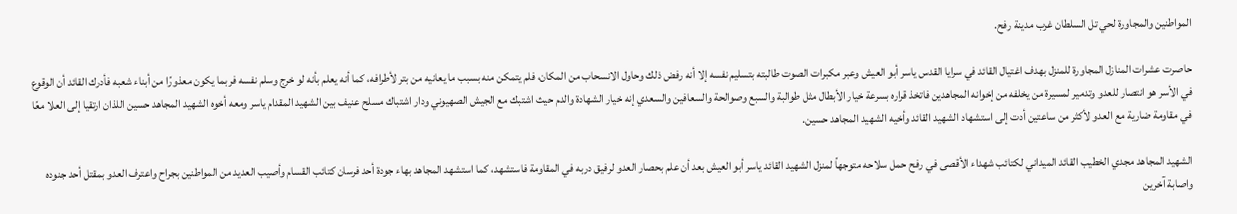المواطنين والمجاورة لحي تل السلطان غرب مدينة رفح.

حاصرت عشرات المنازل المجاورة للمنزل بهدف اغتيال القائد في سرايا القدس ياسر أبو العيش وعبر مكبرات الصوت طالبته بتسليم نفسه إلا أنه رفض ذلك وحاول الانسحاب من المكان، فلم يتمكن منه بسبب ما يعانيه من بتر لأطرافه، كما أنه يعلم بأنه لو خرج وسلم نفسه فربما يكون معذورًا من أبناء شعبه فأدرك القائد أن الوقوع في الأسر هو انتصار للعدو وتدمير لمسيرة من يخلفه من إخوانه المجاهدين فاتخذ قراره بسرعة خيار الأبطال مثل طوالبة والسبع وصوالحة والسعافين والسعدي إنه خيار الشهادة والدم حيث اشتبك مع الجيش الصهيوني ودار اشتباك مسلح عنيف بين الشهيد المقدام ياسر ومعه أخوه الشهيد المجاهد حسين اللذان ارتقيا إلى العلا معًا في مقاومة ضارية مع العدو لأكثر من ساعتين أدت إلى استشهاد الشهيد القائد وأخيه الشهيد المجاهد حسين.

الشهيد المجاهد مجدي الخطيب القائد الميداني لكتائب شهداء الأقصى في رفح حمل سلاحه متوجهاً لمنزل الشهيد القائد ياسر أبو العيش بعد أن علم بحصار العدو لرفيق دربه في المقاومة فاستشهد، كما استشهد المجاهد بهاء جودة أحد فرسان كتائب القسام وأصيب العديد من المواطنين بجراح واعترف العدو بمقتل أحد جنوده واصابة آخرين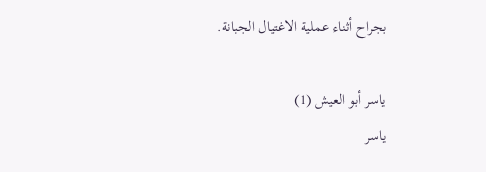بجراح أثناء عملية الاغتيال الجبانة.

ياسر أبو العيش (1)
ياسر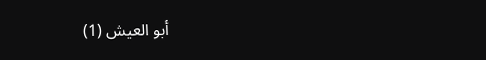أبو العيش (1)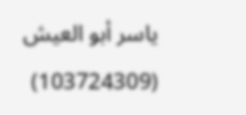ياسر أبو العيش (103724309)